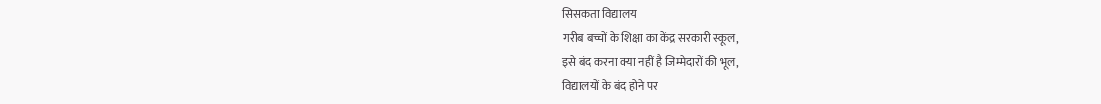सिसकता विद्यालय
गरीब बच्चों के शिक्षा का केंद्र सरकारी स्कूल,
इसे बंद करना क्या नहीं है जिम्मेदारों की भूल,
विद्यालयों के बंद होने पर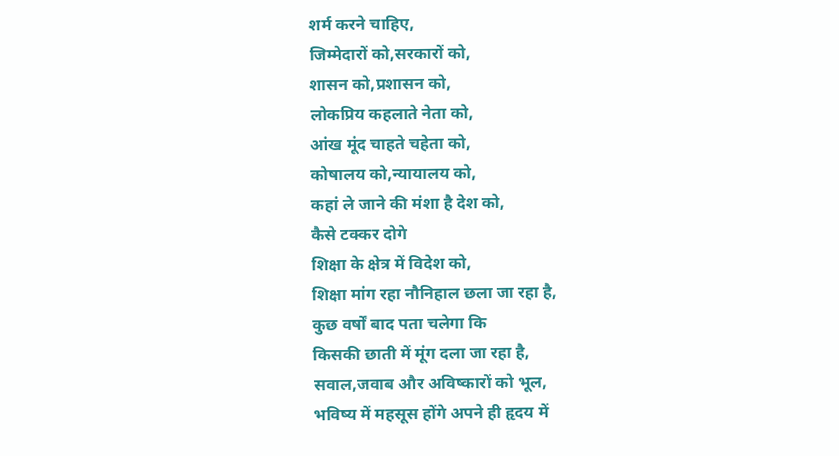शर्म करने चाहिए,
जिम्मेदारों को,सरकारों को,
शासन को,प्रशासन को,
लोकप्रिय कहलाते नेता को,
आंख मूंद चाहते चहेता को,
कोषालय को,न्यायालय को,
कहां ले जाने की मंशा है देश को,
कैसे टक्कर दोगे
शिक्षा के क्षेत्र में विदेश को,
शिक्षा मांग रहा नौनिहाल छला जा रहा है,
कुछ वर्षों बाद पता चलेगा कि
किसकी छाती में मूंग दला जा रहा है,
सवाल,जवाब और अविष्कारों को भूल,
भविष्य में महसूस होंगे अपने ही हृदय में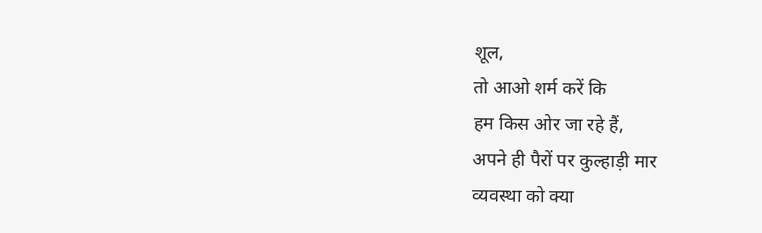शूल,
तो आओ शर्म करें कि
हम किस ओर जा रहे हैं,
अपने ही पैरों पर कुल्हाड़ी मार
व्यवस्था को क्या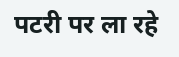पटरी पर ला रहे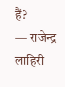हैं?
— राजेन्द्र लाहिरी